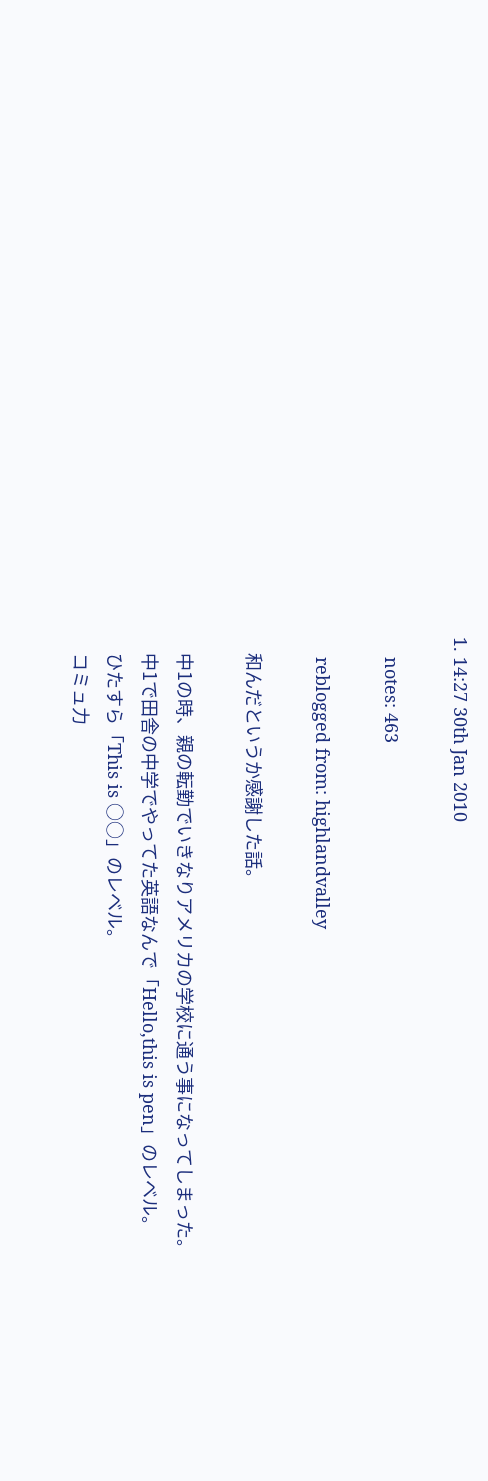1. 14:27 30th Jan 2010

    notes: 463

    reblogged from: highlandvalley

    和んだというか感謝した話。

    中1の時、親の転勤でいきなりアメリカの学校に通う事になってしまった。
    中1で田舎の中学でやってた英語なんで「Hello,this is pen」のレベル。
    ひたすら「This is ○○」のレベル。
    コミュ力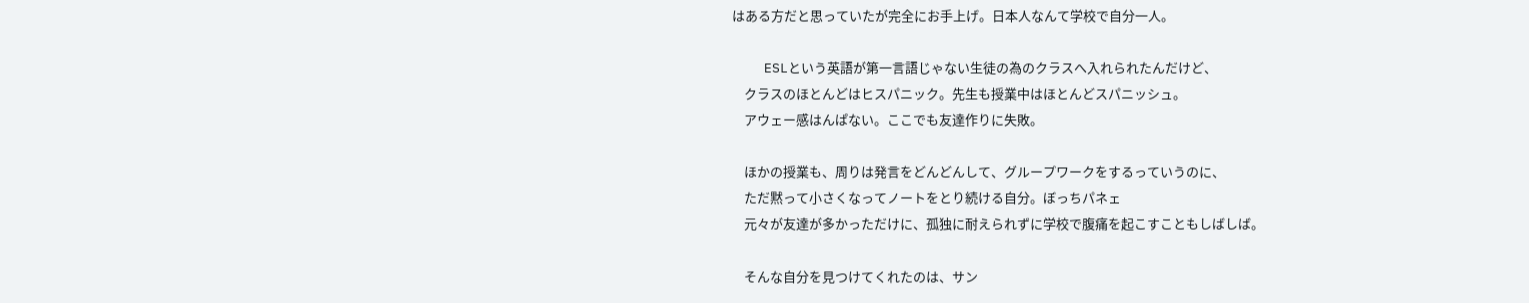はある方だと思っていたが完全にお手上げ。日本人なんて学校で自分一人。

    ESLという英語が第一言語じゃない生徒の為のクラスへ入れられたんだけど、
    クラスのほとんどはヒスパニック。先生も授業中はほとんどスパニッシュ。
    アウェー感はんぱない。ここでも友達作りに失敗。

    ほかの授業も、周りは発言をどんどんして、グループワークをするっていうのに、
    ただ黙って小さくなってノートをとり続ける自分。ぼっちパネェ
    元々が友達が多かっただけに、孤独に耐えられずに学校で腹痛を起こすこともしばしば。

    そんな自分を見つけてくれたのは、サン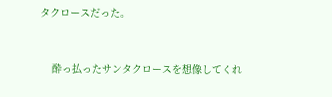タクロースだった。



    酔っ払ったサンタクロースを想像してくれ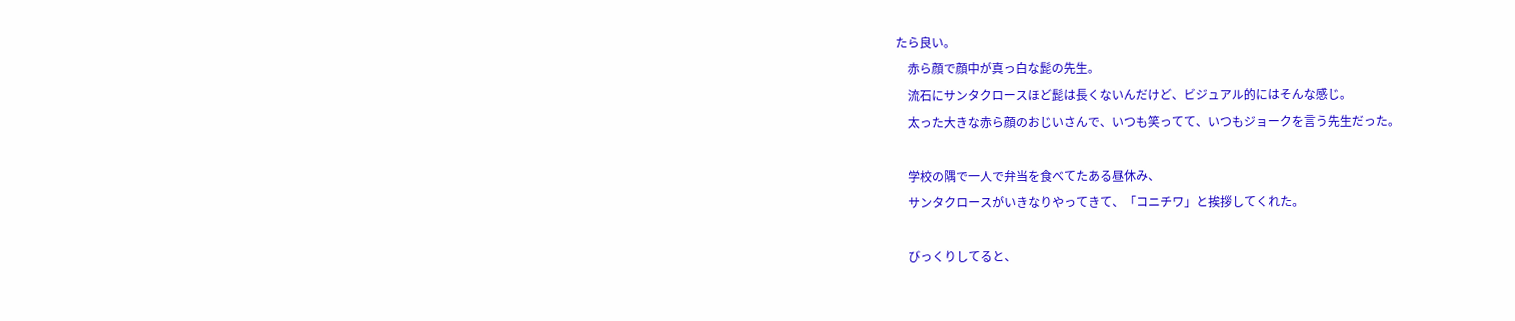たら良い。
    赤ら顔で顔中が真っ白な髭の先生。
    流石にサンタクロースほど髭は長くないんだけど、ビジュアル的にはそんな感じ。
    太った大きな赤ら顔のおじいさんで、いつも笑ってて、いつもジョークを言う先生だった。

    学校の隅で一人で弁当を食べてたある昼休み、
    サンタクロースがいきなりやってきて、「コニチワ」と挨拶してくれた。

    びっくりしてると、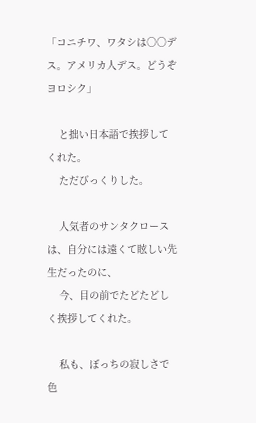「コニチワ、ワタシは○○デス。アメリカ人デス。どうぞヨロシク」

    と拙い日本語で挨拶してくれた。
    ただびっくりした。

    人気者のサンタクロースは、自分には遠くて眩しい先生だったのに、
    今、目の前でたどたどしく挨拶してくれた。

    私も、ぼっちの寂しさで色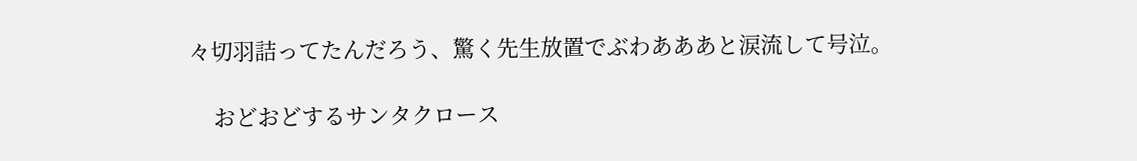々切羽詰ってたんだろう、驚く先生放置でぶわあああと涙流して号泣。

    おどおどするサンタクロース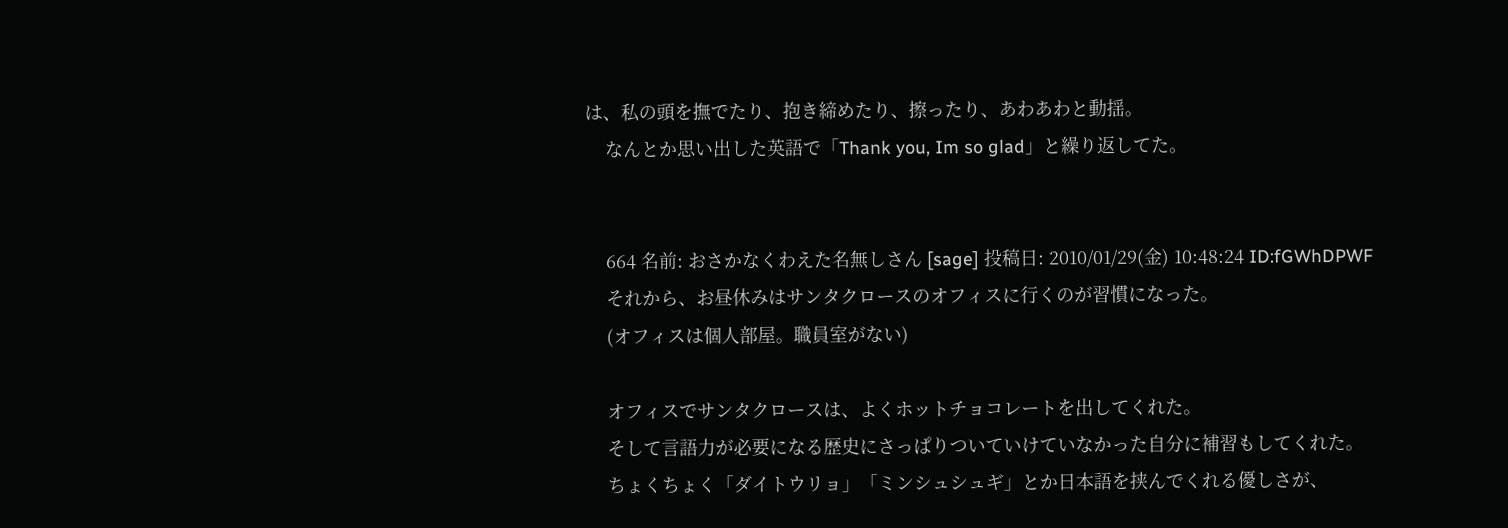は、私の頭を撫でたり、抱き締めたり、擦ったり、あわあわと動揺。
    なんとか思い出した英語で「Thank you, Im so glad」と繰り返してた。


    664 名前: おさかなくわえた名無しさん [sage] 投稿日: 2010/01/29(金) 10:48:24 ID:fGWhDPWF
    それから、お昼休みはサンタクロースのオフィスに行くのが習慣になった。
    (オフィスは個人部屋。職員室がない)

    オフィスでサンタクロースは、よくホットチョコレートを出してくれた。
    そして言語力が必要になる歴史にさっぱりついていけていなかった自分に補習もしてくれた。
    ちょくちょく「ダイトウリョ」「ミンシュシュギ」とか日本語を挟んでくれる優しさが、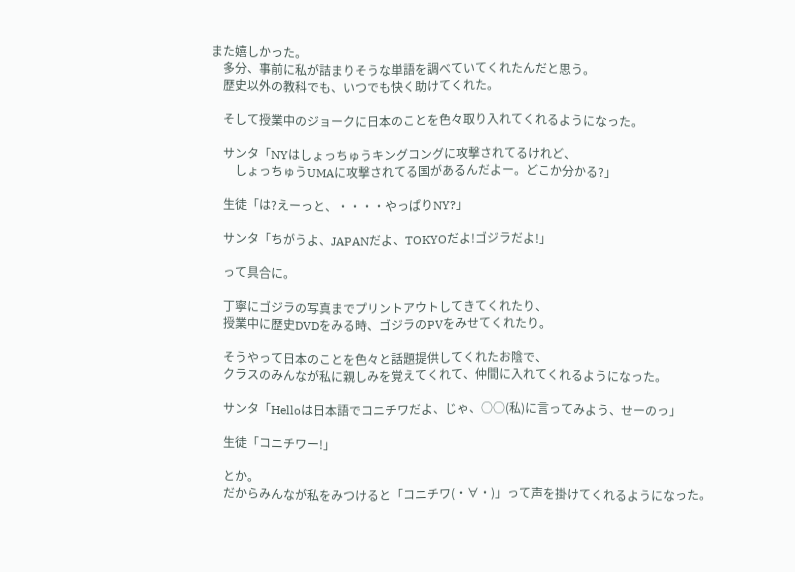また嬉しかった。
    多分、事前に私が詰まりそうな単語を調べていてくれたんだと思う。
    歴史以外の教科でも、いつでも快く助けてくれた。

    そして授業中のジョークに日本のことを色々取り入れてくれるようになった。

    サンタ「NYはしょっちゅうキングコングに攻撃されてるけれど、
        しょっちゅうUMAに攻撃されてる国があるんだよー。どこか分かる?」

    生徒「は?えーっと、・・・・やっぱりNY?」

    サンタ「ちがうよ、JAPANだよ、TOKYOだよ!ゴジラだよ!」

    って具合に。

    丁寧にゴジラの写真までプリントアウトしてきてくれたり、
    授業中に歴史DVDをみる時、ゴジラのPVをみせてくれたり。

    そうやって日本のことを色々と話題提供してくれたお陰で、
    クラスのみんなが私に親しみを覚えてくれて、仲間に入れてくれるようになった。

    サンタ「Helloは日本語でコニチワだよ、じゃ、○○(私)に言ってみよう、せーのっ」

    生徒「コニチワー!」

    とか。
    だからみんなが私をみつけると「コニチワ(・∀・)」って声を掛けてくれるようになった。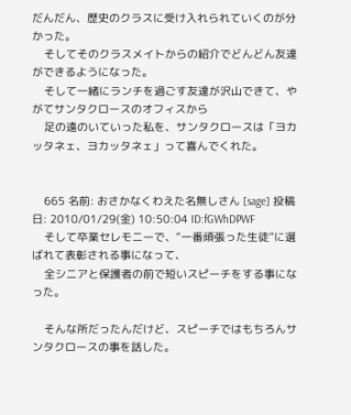だんだん、歴史のクラスに受け入れられていくのが分かった。
    そしてそのクラスメイトからの紹介でどんどん友達ができるようになった。
    そして一緒にランチを過ごす友達が沢山できて、やがてサンタクロースのオフィスから
    足の遠のいていった私を、サンタクロースは「ヨカッタネェ、ヨカッタネェ」って喜んでくれた。


    665 名前: おさかなくわえた名無しさん [sage] 投稿日: 2010/01/29(金) 10:50:04 ID:fGWhDPWF
    そして卒業セレモニーで、“一番頑張った生徒”に選ばれて表彰される事になって、
    全シニアと保護者の前で短いスピーチをする事になった。

    そんな所だったんだけど、スピーチではもちろんサンタクロースの事を話した。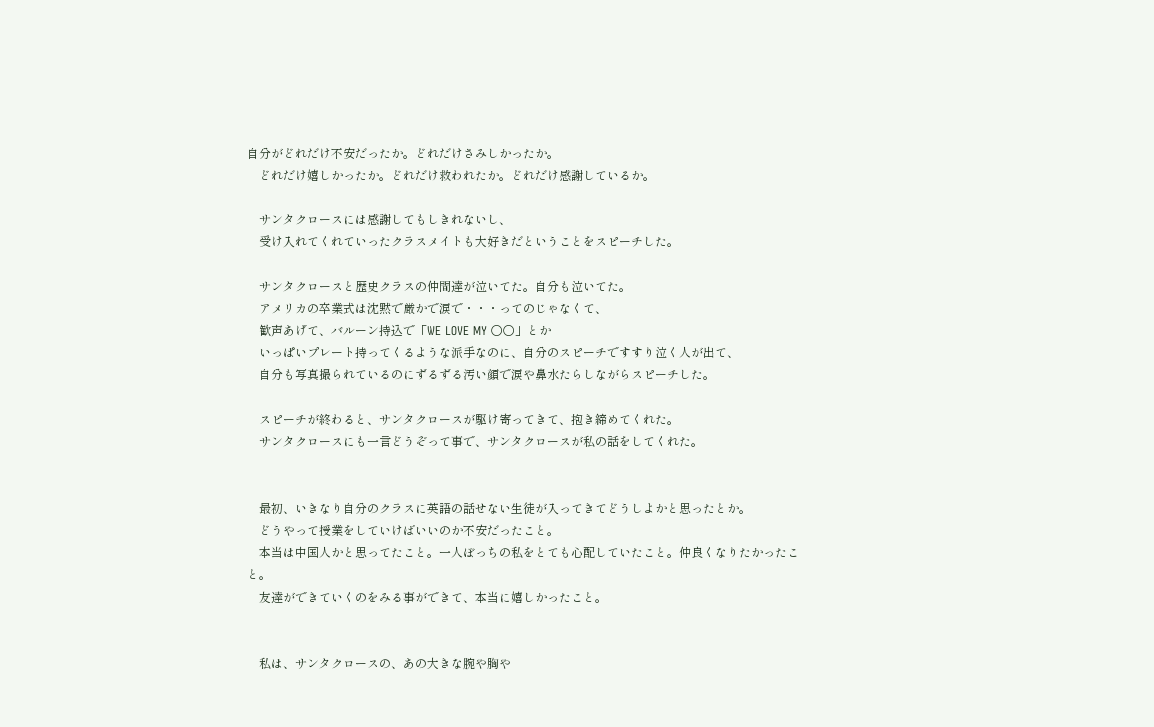自分がどれだけ不安だったか。どれだけさみしかったか。
    どれだけ嬉しかったか。どれだけ救われたか。どれだけ感謝しているか。

    サンタクロースには感謝してもしきれないし、
    受け入れてくれていったクラスメイトも大好きだということをスピーチした。

    サンタクロースと歴史クラスの仲間達が泣いてた。自分も泣いてた。
    アメリカの卒業式は沈黙で厳かで涙で・・・ってのじゃなくて、
    歓声あげて、バルーン持込で「WE LOVE MY ○○」とか
    いっぱいプレート持ってくるような派手なのに、自分のスピーチですすり泣く人が出て、
    自分も写真撮られているのにずるずる汚い顔で涙や鼻水たらしながらスピーチした。

    スピーチが終わると、サンタクロースが駆け寄ってきて、抱き締めてくれた。
    サンタクロースにも一言どうぞって事で、サンタクロースが私の話をしてくれた。


    最初、いきなり自分のクラスに英語の話せない生徒が入ってきてどうしよかと思ったとか。
    どうやって授業をしていけばいいのか不安だったこと。
    本当は中国人かと思ってたこと。一人ぼっちの私をとても心配していたこと。仲良くなりたかったこと。
    友達ができていくのをみる事ができて、本当に嬉しかったこと。


    私は、サンタクロースの、あの大きな腕や胸や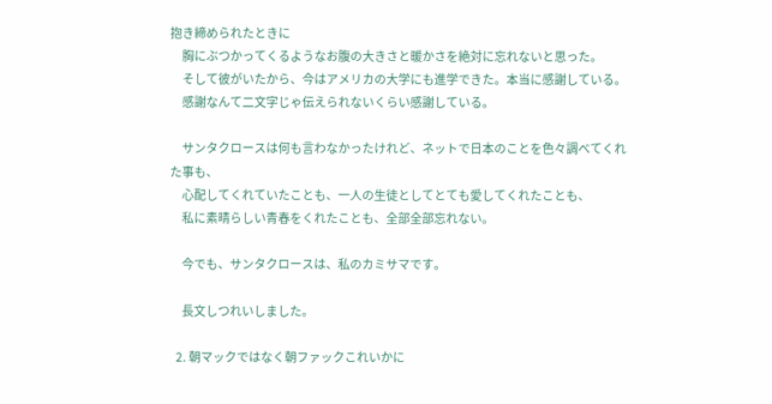抱き締められたときに
    胸にぶつかってくるようなお腹の大きさと暖かさを絶対に忘れないと思った。
    そして彼がいたから、今はアメリカの大学にも進学できた。本当に感謝している。
    感謝なんて二文字じゃ伝えられないくらい感謝している。

    サンタクロースは何も言わなかったけれど、ネットで日本のことを色々調べてくれた事も、
    心配してくれていたことも、一人の生徒としてとても愛してくれたことも、
    私に素晴らしい青春をくれたことも、全部全部忘れない。

    今でも、サンタクロースは、私のカミサマです。

    長文しつれいしました。

  2. 朝マックではなく朝ファックこれいかに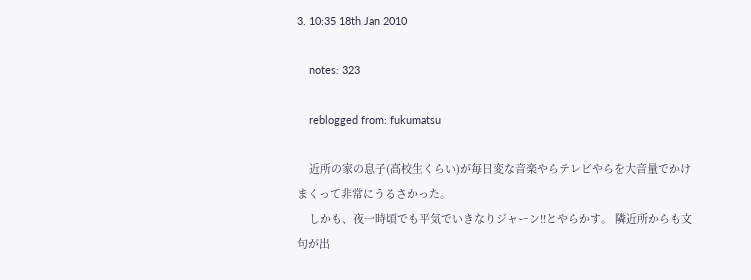3. 10:35 18th Jan 2010

    notes: 323

    reblogged from: fukumatsu

    近所の家の息子(高校生くらい)が毎日変な音楽やらテレビやらを大音量でかけまくって非常にうるさかった。
    しかも、夜一時頃でも平気でいきなりジャーン!!とやらかす。 隣近所からも文句が出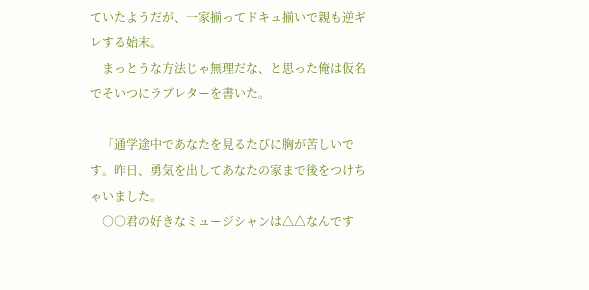ていたようだが、一家揃ってドキュ揃いで親も逆ギレする始末。
    まっとうな方法じゃ無理だな、と思った俺は仮名でそいつにラブレターを書いた。

    「通学途中であなたを見るたびに胸が苦しいです。昨日、勇気を出してあなたの家まで後をつけちゃいました。
    ○○君の好きなミュージシャンは△△なんです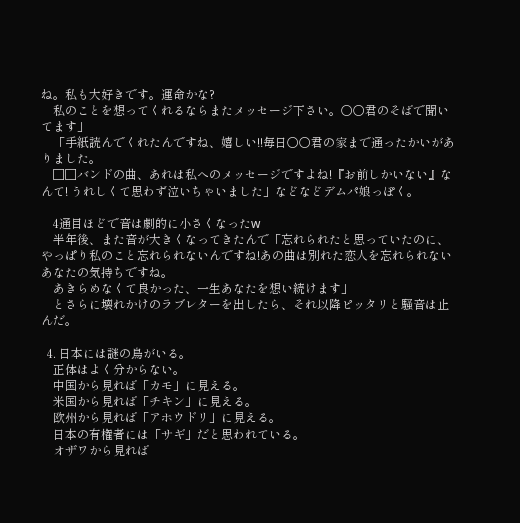ね。私も大好きです。運命かな?
    私のことを想ってくれるならまたメッセージ下さい。○○君のそばで聞いてます」
    「手紙読んでくれたんですね、嬉しい!!毎日○○君の家まで通ったかいがありました。
    □□バンドの曲、あれは私へのメッセージですよね!『お前しかいない』なんて! うれしくて思わず泣いちゃいました」などなどデムパ娘っぽく。

    4通目ほどで音は劇的に小さくなったw
    半年後、また音が大きくなってきたんで「忘れられたと思っていたのに、やっぱり私のこと忘れられないんですね!あの曲は別れた恋人を忘れられないあなたの気持ちですね。
    あきらめなくて良かった、一生あなたを想い続けます」
    とさらに壊れかけのラブレターを出したら、それ以降ピッタリと騒音は止んだ。

  4. 日本には謎の鳥がいる。
    正体はよく分からない。
    中国から見れば「カモ」に見える。
    米国から見れば「チキン」に見える。
    欧州から見れば「アホウドリ」に見える。
    日本の有権者には「サギ」だと思われている。
    オザワから見れば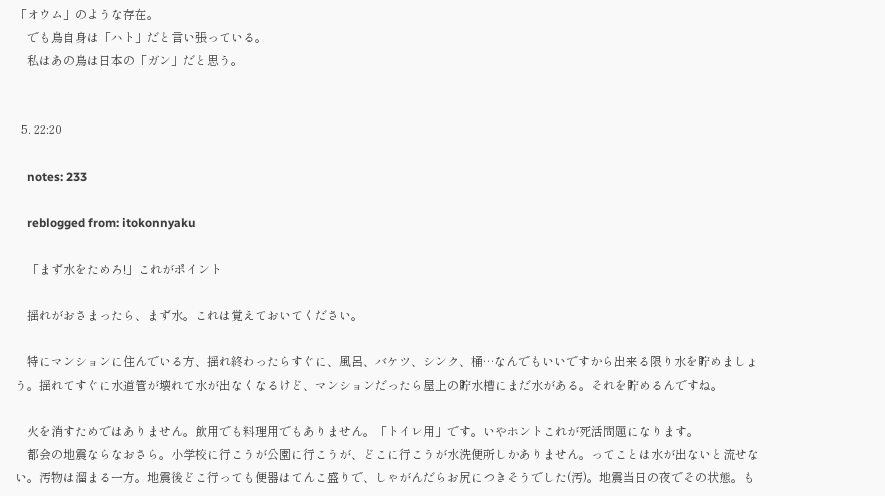「オウム」のような存在。
    でも鳥自身は「ハト」だと言い張っている。
    私はあの鳥は日本の「ガン」だと思う。


  5. 22:20

    notes: 233

    reblogged from: itokonnyaku

    「まず水をためろ!」これがポイント

    揺れがおさまったら、まず水。これは覚えておいてください。

    特にマンションに住んでいる方、揺れ終わったらすぐに、風呂、バケツ、シンク、桶…なんでもいいですから出来る限り水を貯めましょう。揺れてすぐに水道管が壊れて水が出なくなるけど、マンションだったら屋上の貯水槽にまだ水がある。それを貯めるんですね。

    火を消すためではありません。飲用でも料理用でもありません。「トイレ用」です。いやホントこれが死活問題になります。
    都会の地震ならなおさら。小学校に行こうが公園に行こうが、どこに行こうが水洗便所しかありません。ってことは水が出ないと流せない。汚物は溜まる一方。地震後どこ行っても便器はてんこ盛りで、しゃがんだらお尻につきそうでした(汚)。地震当日の夜でその状態。も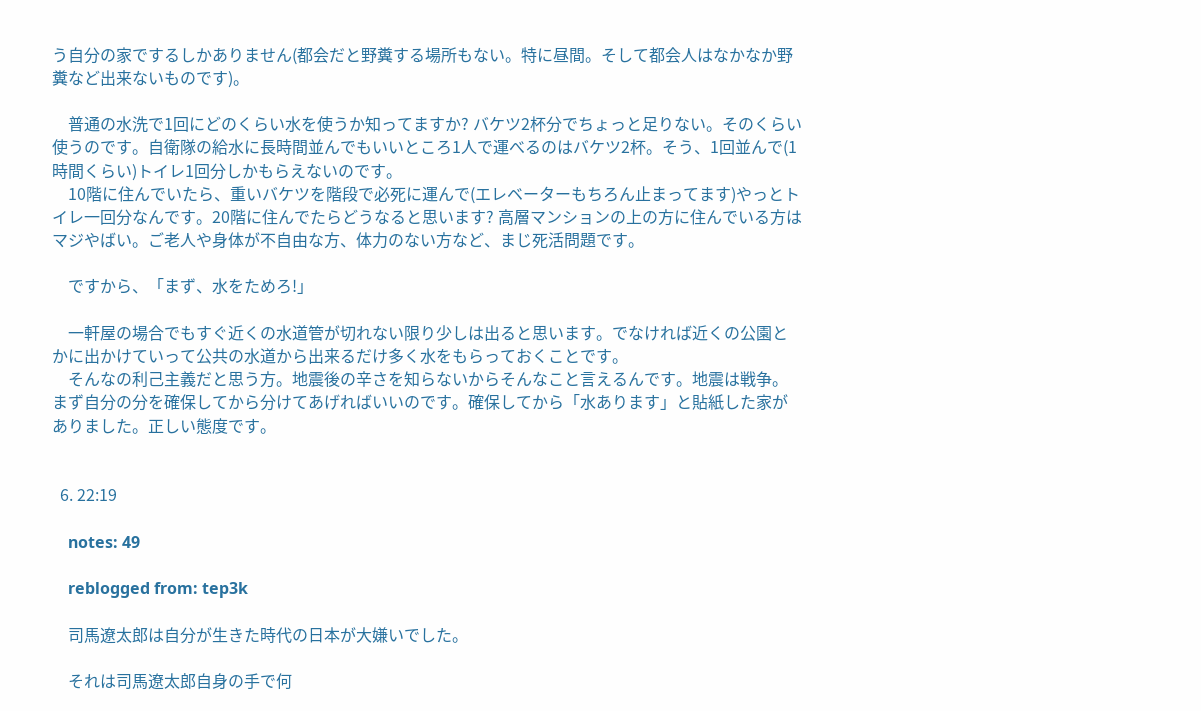う自分の家でするしかありません(都会だと野糞する場所もない。特に昼間。そして都会人はなかなか野糞など出来ないものです)。

    普通の水洗で1回にどのくらい水を使うか知ってますか? バケツ2杯分でちょっと足りない。そのくらい使うのです。自衛隊の給水に長時間並んでもいいところ1人で運べるのはバケツ2杯。そう、1回並んで(1時間くらい)トイレ1回分しかもらえないのです。
    10階に住んでいたら、重いバケツを階段で必死に運んで(エレベーターもちろん止まってます)やっとトイレ一回分なんです。20階に住んでたらどうなると思います? 高層マンションの上の方に住んでいる方はマジやばい。ご老人や身体が不自由な方、体力のない方など、まじ死活問題です。

    ですから、「まず、水をためろ!」

    一軒屋の場合でもすぐ近くの水道管が切れない限り少しは出ると思います。でなければ近くの公園とかに出かけていって公共の水道から出来るだけ多く水をもらっておくことです。
    そんなの利己主義だと思う方。地震後の辛さを知らないからそんなこと言えるんです。地震は戦争。まず自分の分を確保してから分けてあげればいいのです。確保してから「水あります」と貼紙した家がありました。正しい態度です。


  6. 22:19

    notes: 49

    reblogged from: tep3k

    司馬遼太郎は自分が生きた時代の日本が大嫌いでした。

    それは司馬遼太郎自身の手で何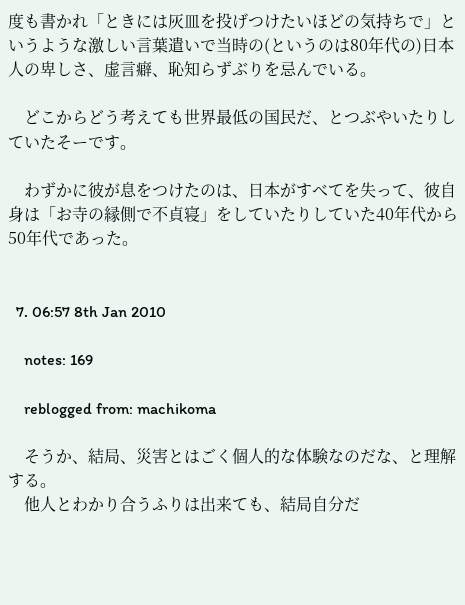度も書かれ「ときには灰皿を投げつけたいほどの気持ちで」というような激しい言葉遣いで当時の(というのは80年代の)日本人の卑しさ、虚言癖、恥知らずぶりを忌んでいる。

    どこからどう考えても世界最低の国民だ、とつぶやいたりしていたそーです。

    わずかに彼が息をつけたのは、日本がすべてを失って、彼自身は「お寺の縁側で不貞寝」をしていたりしていた40年代から50年代であった。


  7. 06:57 8th Jan 2010

    notes: 169

    reblogged from: machikoma

    そうか、結局、災害とはごく個人的な体験なのだな、と理解する。
    他人とわかり合うふりは出来ても、結局自分だ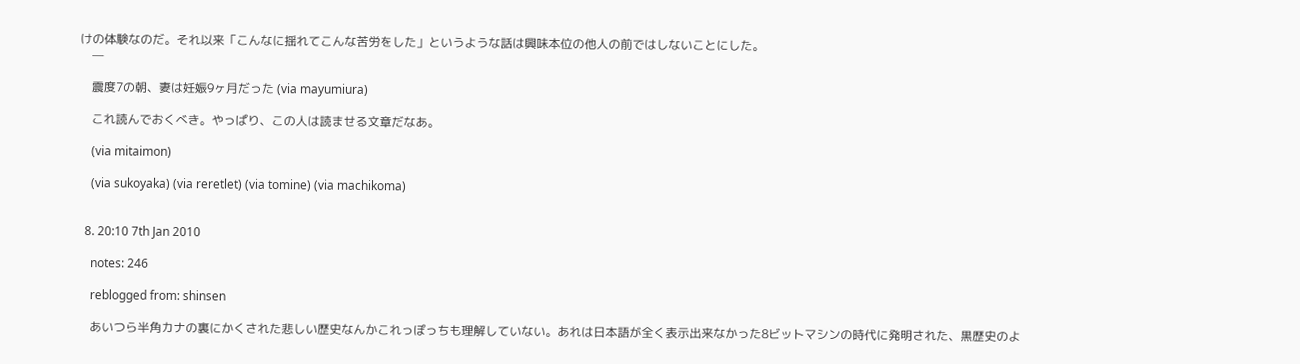けの体験なのだ。それ以来「こんなに揺れてこんな苦労をした」というような話は興味本位の他人の前ではしないことにした。
    —

    震度7の朝、妻は妊娠9ヶ月だった (via mayumiura)

    これ読んでおくべき。やっぱり、この人は読ませる文章だなあ。

    (via mitaimon)

    (via sukoyaka) (via reretlet) (via tomine) (via machikoma)


  8. 20:10 7th Jan 2010

    notes: 246

    reblogged from: shinsen

    あいつら半角カナの裏にかくされた悲しい歴史なんかこれっぽっちも理解していない。あれは日本語が全く表示出来なかった8ビットマシンの時代に発明された、黒歴史のよ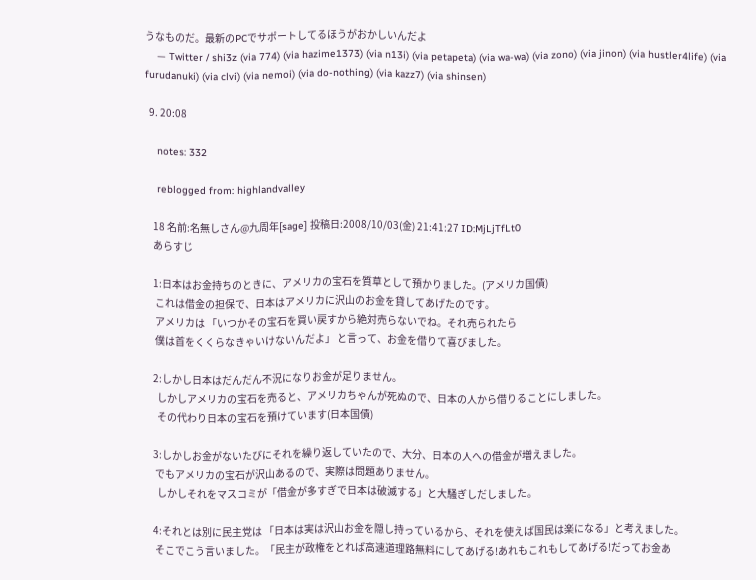うなものだ。最新のPCでサポートしてるほうがおかしいんだよ
    — Twitter / shi3z (via 774) (via hazime1373) (via n13i) (via petapeta) (via wa-wa) (via zono) (via jinon) (via hustler4life) (via furudanuki) (via clvi) (via nemoi) (via do-nothing) (via kazz7) (via shinsen)

  9. 20:08

    notes: 332

    reblogged from: highlandvalley

    18 名前:名無しさん@九周年[sage] 投稿日:2008/10/03(金) 21:41:27 ID:MjLjTfLt0
    あらすじ

    1:日本はお金持ちのときに、アメリカの宝石を質草として預かりました。(アメリカ国債)
     これは借金の担保で、日本はアメリカに沢山のお金を貸してあげたのです。
     アメリカは 「いつかその宝石を買い戻すから絶対売らないでね。それ売られたら
     僕は首をくくらなきゃいけないんだよ」 と言って、お金を借りて喜びました。

    2:しかし日本はだんだん不況になりお金が足りません。
      しかしアメリカの宝石を売ると、アメリカちゃんが死ぬので、日本の人から借りることにしました。
      その代わり日本の宝石を預けています(日本国債)

    3:しかしお金がないたびにそれを繰り返していたので、大分、日本の人への借金が増えました。
     でもアメリカの宝石が沢山あるので、実際は問題ありません。
      しかしそれをマスコミが「借金が多すぎで日本は破滅する」と大騒ぎしだしました。

    4:それとは別に民主党は 「日本は実は沢山お金を隠し持っているから、それを使えば国民は楽になる」と考えました。
     そこでこう言いました。「民主が政権をとれば高速道理路無料にしてあげる!あれもこれもしてあげる!だってお金あ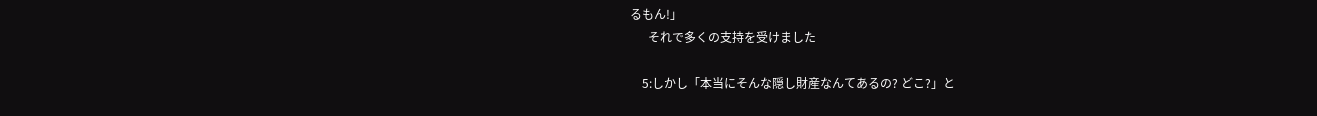るもん!」
      それで多くの支持を受けました

    5:しかし「本当にそんな隠し財産なんてあるの? どこ?」と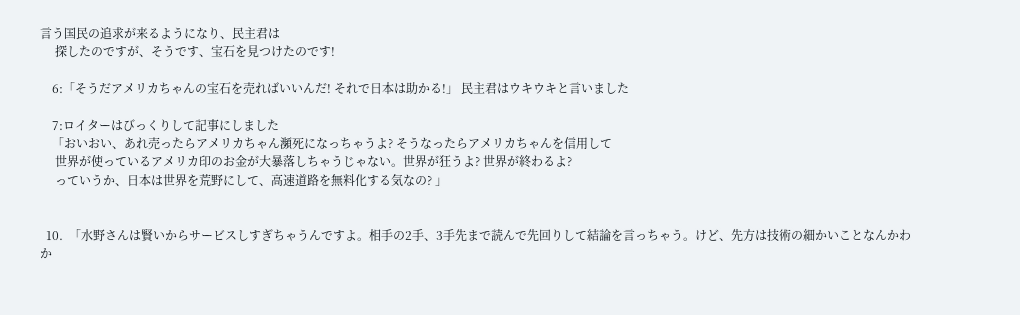言う国民の追求が来るようになり、民主君は
     探したのですが、そうです、宝石を見つけたのです!

    6:「そうだアメリカちゃんの宝石を売ればいいんだ! それで日本は助かる!」 民主君はウキウキと言いました

    7:ロイターはびっくりして記事にしました
    「おいおい、あれ売ったらアメリカちゃん瀕死になっちゃうよ? そうなったらアメリカちゃんを信用して
     世界が使っているアメリカ印のお金が大暴落しちゃうじゃない。世界が狂うよ? 世界が終わるよ?
     っていうか、日本は世界を荒野にして、高速道路を無料化する気なの? 」


  10.  「水野さんは賢いからサービスしすぎちゃうんですよ。相手の2手、3手先まで読んで先回りして結論を言っちゃう。けど、先方は技術の細かいことなんかわか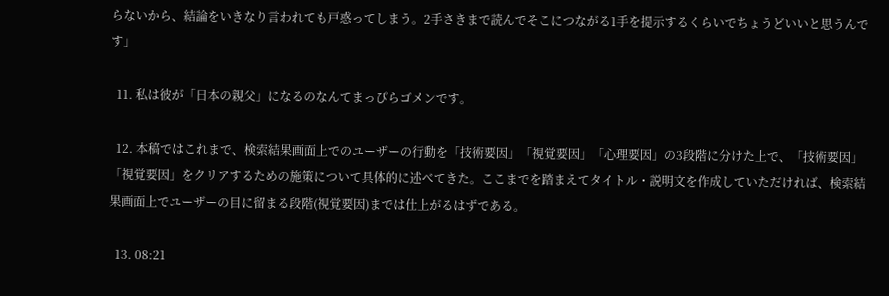らないから、結論をいきなり言われても戸惑ってしまう。2手さきまで読んでそこにつながる1手を提示するくらいでちょうどいいと思うんです」

  11. 私は彼が「日本の親父」になるのなんてまっぴらゴメンです。

  12. 本稿ではこれまで、検索結果画面上でのユーザーの行動を「技術要因」「視覚要因」「心理要因」の3段階に分けた上で、「技術要因」「視覚要因」をクリアするための施策について具体的に述べてきた。ここまでを踏まえてタイトル・説明文を作成していただければ、検索結果画面上でユーザーの目に留まる段階(視覚要因)までは仕上がるはずである。

  13. 08:21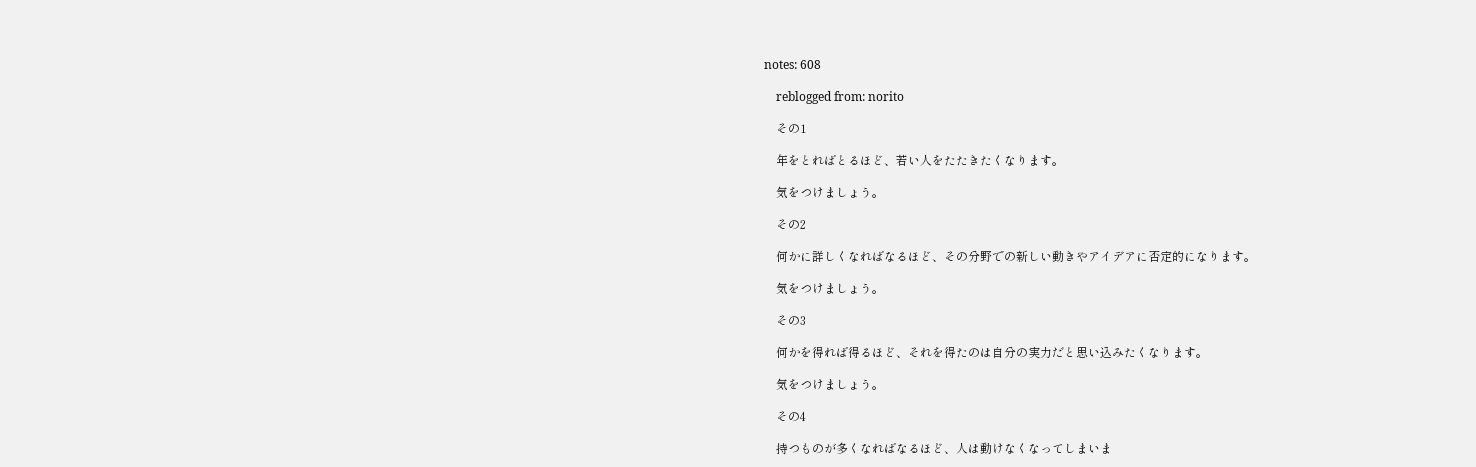notes: 608

    reblogged from: norito

    その1

    年をとればとるほど、若い人をたたきたくなります。

    気をつけましょう。

    その2

    何かに詳しくなればなるほど、その分野での新しい動きやアイデアに否定的になります。

    気をつけましょう。

    その3

    何かを得れば得るほど、それを得たのは自分の実力だと思い込みたくなります。

    気をつけましょう。

    その4

    持つものが多くなればなるほど、人は動けなくなってしまいま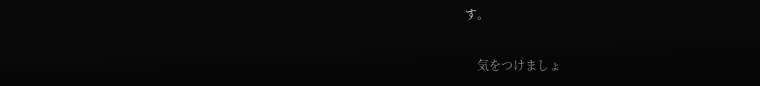す。

    気をつけましょ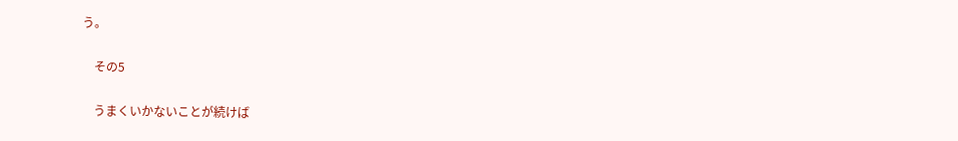う。

    その5

    うまくいかないことが続けば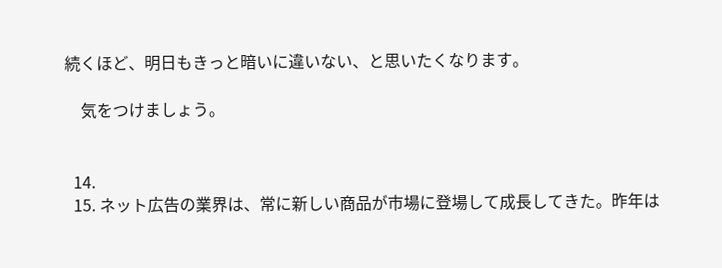続くほど、明日もきっと暗いに違いない、と思いたくなります。

    気をつけましょう。


  14.
  15. ネット広告の業界は、常に新しい商品が市場に登場して成長してきた。昨年は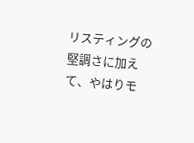リスティングの堅調さに加えて、やはりモ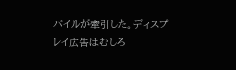バイルが牽引した。ディスプレイ広告はむしろ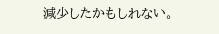減少したかもしれない。